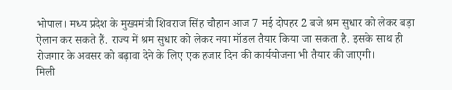भोपाल। मध्य प्रदेश के मुख्यमंत्री शिवराज सिंह चौहान आज 7 मई दोपहर 2 बजे श्रम सुधार को लेकर बड़ा ऐलान कर सकते हैं. राज्य में श्रम सुधार को लेकर नया मॉडल तैयार किया जा सकता है. इसके साथ ही रोजगार के अवसर को बढ़ावा देने के लिए एक हजार दिन की कार्ययोजना भी तैयार की जाएगी।
मिली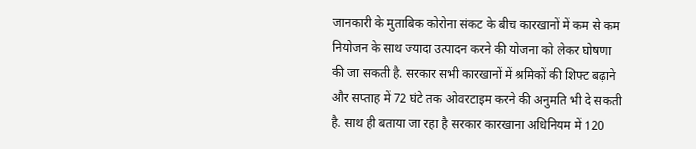जानकारी के मुताबिक कोरोना संकट के बीच कारखानों में कम से कम नियोजन के साथ ज्यादा उत्पादन करने की योजना को लेकर घोषणा की जा सकती है. सरकार सभी कारखानों में श्रमिकों की शिफ्ट बढ़ाने और सप्ताह में 72 घंटे तक ओवरटाइम करने की अनुमति भी दे सकती है. साथ ही बताया जा रहा है सरकार कारखाना अधिनियम में 120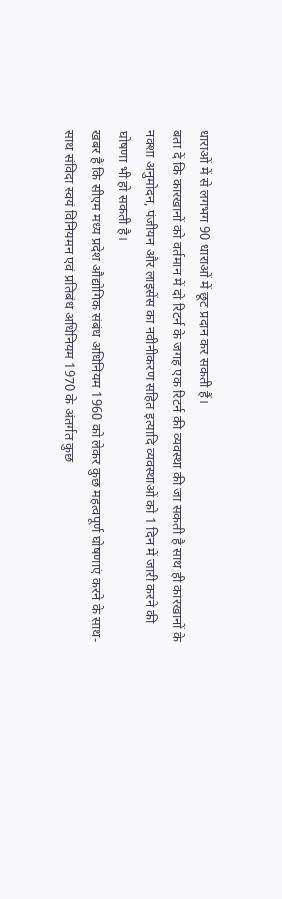धाराओं में से लगभग 90 धाराओं में छूट प्रदान कर सकती हैं।
बता दें कि कारखानों को वर्तमान में दो रिटर्न के जगह एक रिटर्न की व्यवस्था की जा सकती है साथ ही कारखानों के नक्शा अनुमोदन, पंजीयन और लाइसेंस का नवीनीकरण सहित इत्यादि व्यवस्थाओं को 1 दिन में जारी करने की घोषणा भी हो सकती है।
खबर है कि सीएम मध्य प्रदेश औद्योगिक संबंध अधिनियम 1960 को लेकर कुछ महत्वपूर्ण घोषणाएं करने के साथ-साथ संविदा स्वयं विनियमन एवं प्रतिबंध अधिनियम 1970 के अंतर्गत कुछ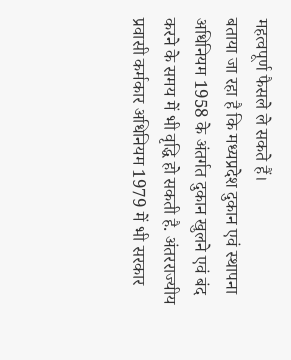महत्वपूर्ण फैसले ले सकते हैं।
बताया जा रहा है कि मध्यप्रदेश दुकान एवं स्थापना अधिनियम 1958 के अंतर्गत दुकान खुलने एवं बंद करने के समय में भी वृद्धि हो सकती है. अंतरराज्यीय प्रवासी कर्मकार अधिनियम 1979 में भी सरकार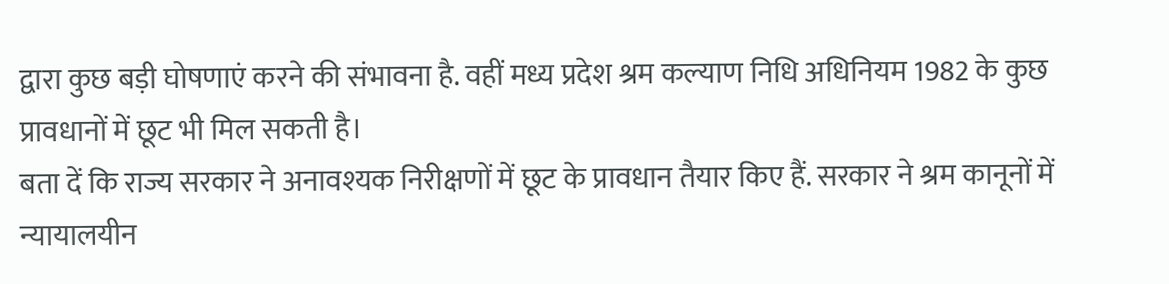द्वारा कुछ बड़ी घोषणाएं करने की संभावना है. वहीं मध्य प्रदेश श्रम कल्याण निधि अधिनियम 1982 के कुछ प्रावधानों में छूट भी मिल सकती है।
बता दें कि राज्य सरकार ने अनावश्यक निरीक्षणों में छूट के प्रावधान तैयार किए हैं. सरकार ने श्रम कानूनों में न्यायालयीन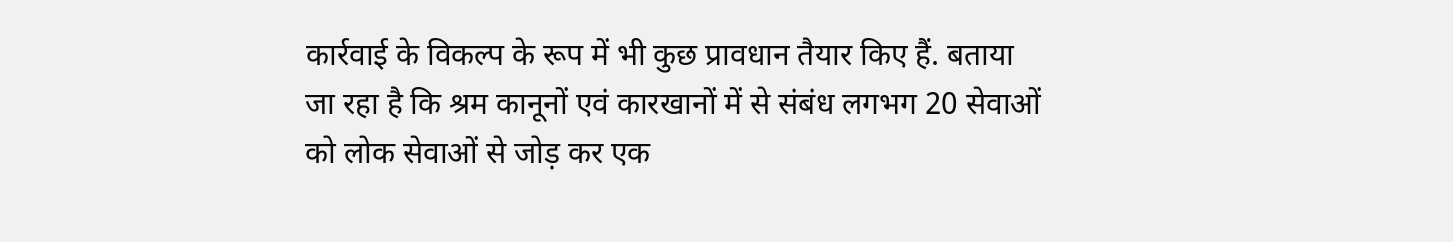कार्रवाई के विकल्प के रूप में भी कुछ प्रावधान तैयार किए हैं. बताया जा रहा है कि श्रम कानूनों एवं कारखानों में से संबंध लगभग 20 सेवाओं को लोक सेवाओं से जोड़ कर एक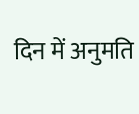दिन में अनुमति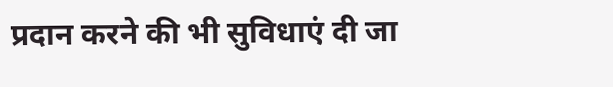प्रदान करने की भी सुविधाएं दी जा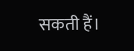सकती हैं।